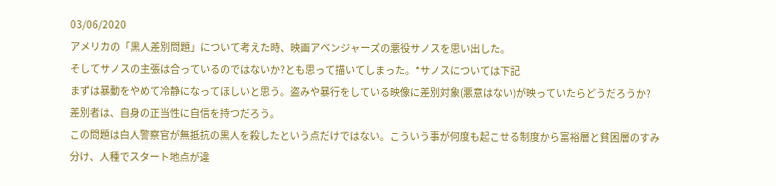03/06/2020
アメリカの「黒人差別問題」について考えた時、映画アベンジャーズの悪役サノスを思い出した。
そしてサノスの主張は合っているのではないか?とも思って描いてしまった。*サノスについては下記
まずは暴動をやめて冷静になってほしいと思う。盗みや暴行をしている映像に差別対象(悪意はない)が映っていたらどうだろうか?
差別者は、自身の正当性に自信を持つだろう。
この問題は白人警察官が無抵抗の黒人を殺したという点だけではない。こういう事が何度も起こせる制度から富裕層と貧困層のすみ分け、人種でスタート地点が違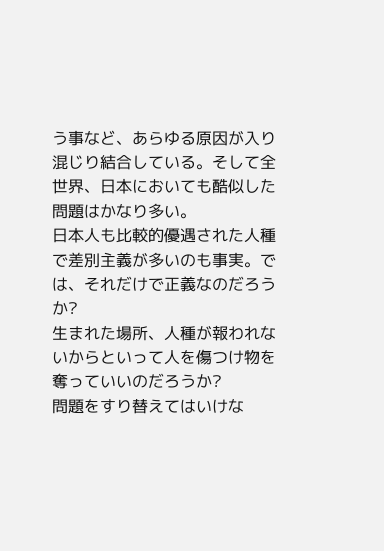う事など、あらゆる原因が入り混じり結合している。そして全世界、日本においても酷似した問題はかなり多い。
日本人も比較的優遇された人種で差別主義が多いのも事実。では、それだけで正義なのだろうか?
生まれた場所、人種が報われないからといって人を傷つけ物を奪っていいのだろうか?
問題をすり替えてはいけな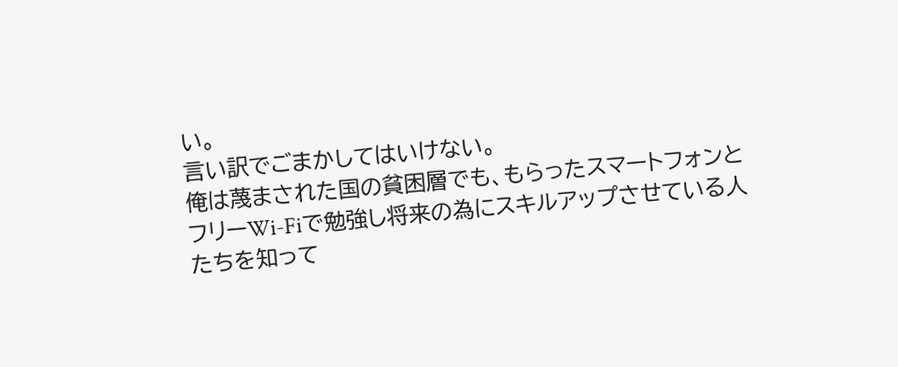い。
言い訳でごまかしてはいけない。
俺は蔑まされた国の貧困層でも、もらったスマートフォンとフリーWi-Fiで勉強し将来の為にスキルアップさせている人たちを知って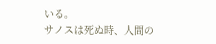いる。
サノスは死ぬ時、人間の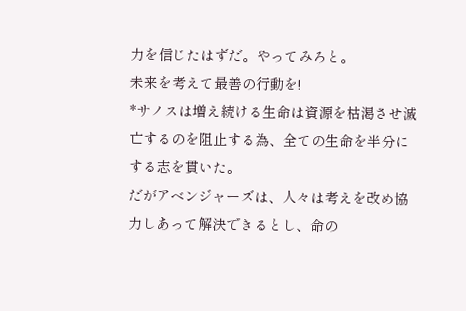力を信じたはずだ。やってみろと。
未来を考えて最善の行動を!
*サノスは増え続ける生命は資源を枯渇させ滅亡するのを阻止する為、全ての生命を半分にする志を貫いた。
だがアベンジャーズは、人々は考えを改め協力しあって解決できるとし、命の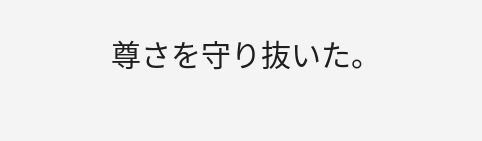尊さを守り抜いた。